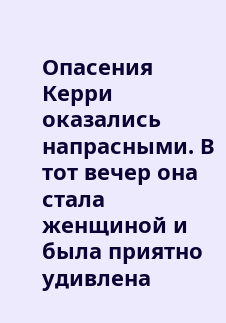Опасения Керри оказались напрасными. В тот вечер она стала женщиной и была приятно удивлена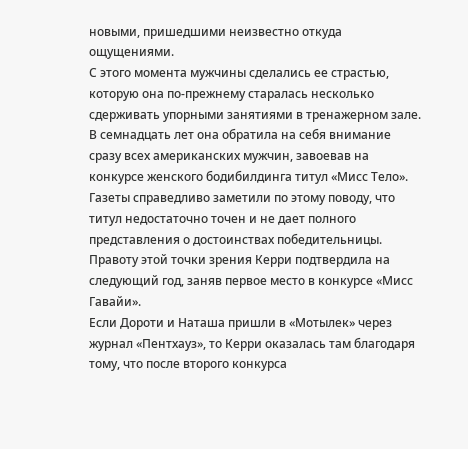новыми, пришедшими неизвестно откуда ощущениями.
С этого момента мужчины сделались ее страстью, которую она по-прежнему старалась несколько сдерживать упорными занятиями в тренажерном зале.
В семнадцать лет она обратила на себя внимание сразу всех американских мужчин, завоевав на конкурсе женского бодибилдинга титул «Мисс Тело». Газеты справедливо заметили по этому поводу, что титул недостаточно точен и не дает полного представления о достоинствах победительницы. Правоту этой точки зрения Керри подтвердила на следующий год, заняв первое место в конкурсе «Мисс Гавайи».
Если Дороти и Наташа пришли в «Мотылек» через журнал «Пентхауз», то Керри оказалась там благодаря тому, что после второго конкурса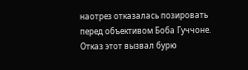наотрез отказалась позировать перед объективом Боба Гуччоне. Отказ этот вызвал бурю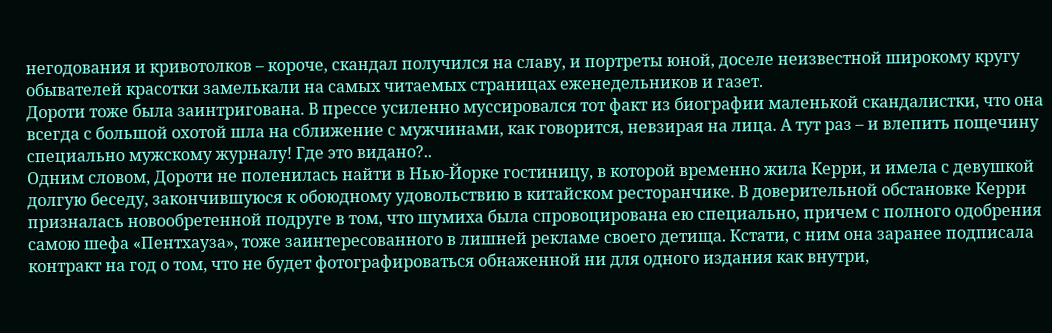негодования и кривотолков – короче, скандал получился на славу, и портреты юной, доселе неизвестной широкому кругу обывателей красотки замелькали на самых читаемых страницах еженедельников и газет.
Дороти тоже была заинтригована. В прессе усиленно муссировался тот факт из биографии маленькой скандалистки, что она всегда с большой охотой шла на сближение с мужчинами, как говорится, невзирая на лица. А тут раз – и влепить пощечину специально мужскому журналу! Где это видано?..
Одним словом, Дороти не поленилась найти в Нью-Йорке гостиницу, в которой временно жила Керри, и имела с девушкой долгую беседу, закончившуюся к обоюдному удовольствию в китайском ресторанчике. В доверительной обстановке Керри призналась новообретенной подруге в том, что шумиха была спровоцирована ею специально, причем с полного одобрения самою шефа «Пентхауза», тоже заинтересованного в лишней рекламе своего детища. Кстати, с ним она заранее подписала контракт на год о том, что не будет фотографироваться обнаженной ни для одного издания как внутри,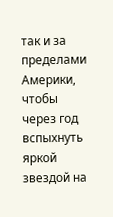так и за пределами Америки, чтобы через год вспыхнуть яркой звездой на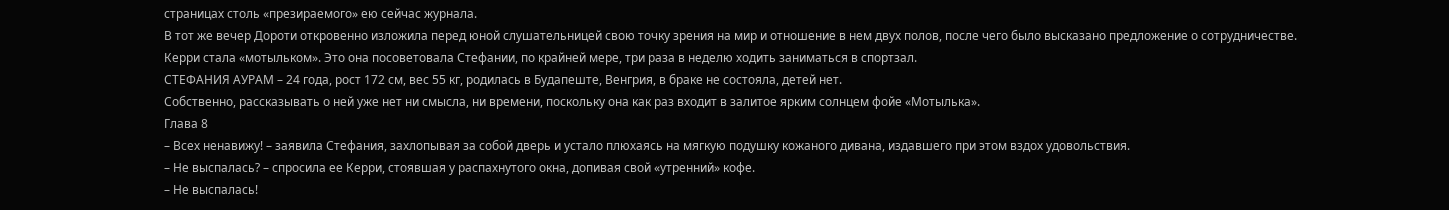страницах столь «презираемого» ею сейчас журнала.
В тот же вечер Дороти откровенно изложила перед юной слушательницей свою точку зрения на мир и отношение в нем двух полов, после чего было высказано предложение о сотрудничестве.
Керри стала «мотыльком». Это она посоветовала Стефании, по крайней мере, три раза в неделю ходить заниматься в спортзал.
СТЕФАНИЯ АУРАМ – 24 года, рост 172 см, вес 55 кг, родилась в Будапеште, Венгрия, в браке не состояла, детей нет.
Собственно, рассказывать о ней уже нет ни смысла, ни времени, поскольку она как раз входит в залитое ярким солнцем фойе «Мотылька».
Глава 8
– Всех ненавижу! – заявила Стефания, захлопывая за собой дверь и устало плюхаясь на мягкую подушку кожаного дивана, издавшего при этом вздох удовольствия.
– Не выспалась? – спросила ее Керри, стоявшая у распахнутого окна, допивая свой «утренний» кофе.
– Не выспалась!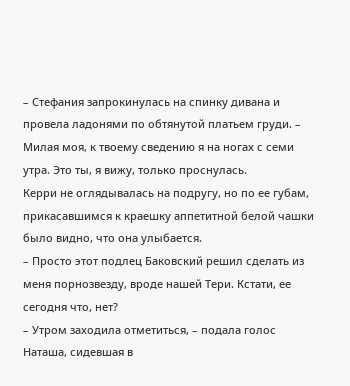– Стефания запрокинулась на спинку дивана и провела ладонями по обтянутой платьем груди. – Милая моя, к твоему сведению я на ногах с семи утра. Это ты, я вижу, только проснулась.
Керри не оглядывалась на подругу, но по ее губам, прикасавшимся к краешку аппетитной белой чашки было видно, что она улыбается.
– Просто этот подлец Баковский решил сделать из меня порнозвезду, вроде нашей Тери. Кстати, ее сегодня что, нет?
– Утром заходила отметиться, – подала голос Наташа, сидевшая в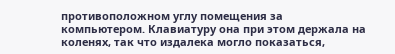противоположном углу помещения за компьютером. Клавиатуру она при этом держала на коленях, так что издалека могло показаться,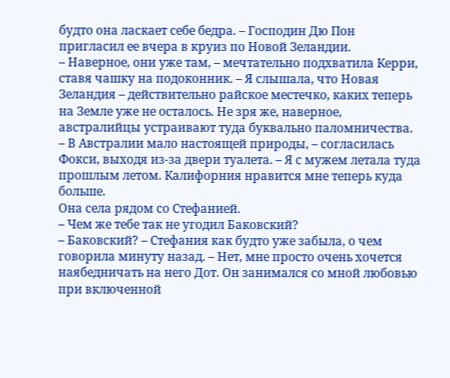будто она ласкает себе бедра. – Господин Дю Пон пригласил ее вчера в круиз по Новой Зеландии.
– Наверное, они уже там, – мечтательно подхватила Керри, ставя чашку на подоконник. – Я слышала, что Новая Зеландия – действительно райское местечко, каких теперь на Земле уже не осталось. Не зря же, наверное, австралийцы устраивают туда буквально паломничества.
– В Австралии мало настоящей природы, – согласилась Фокси, выходя из-за двери туалета. – Я с мужем летала туда прошлым летом. Калифорния нравится мне теперь куда больше.
Она села рядом со Стефанией.
– Чем же тебе так не угодил Баковский?
– Баковский? – Стефания как будто уже забыла, о чем говорила минуту назад. – Нет, мне просто очень хочется наябедничать на него Дот. Он занимался со мной любовью при включенной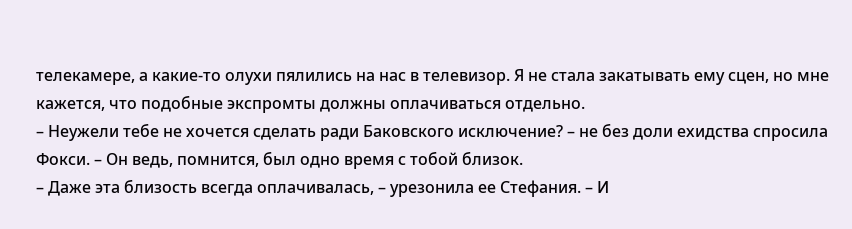телекамере, а какие-то олухи пялились на нас в телевизор. Я не стала закатывать ему сцен, но мне кажется, что подобные экспромты должны оплачиваться отдельно.
– Неужели тебе не хочется сделать ради Баковского исключение? – не без доли ехидства спросила Фокси. – Он ведь, помнится, был одно время с тобой близок.
– Даже эта близость всегда оплачивалась, – урезонила ее Стефания. – И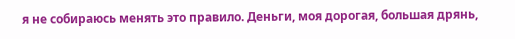я не собираюсь менять это правило. Деньги, моя дорогая, большая дрянь,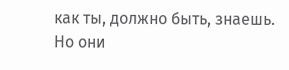как ты, должно быть, знаешь. Но они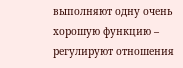выполняют одну очень хорошую функцию – регулируют отношения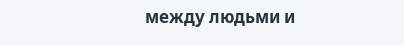между людьми и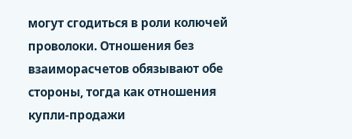могут сгодиться в роли колючей проволоки. Отношения без взаиморасчетов обязывают обе стороны, тогда как отношения купли-продажи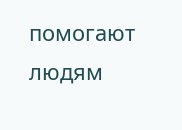помогают людям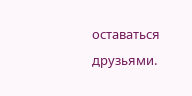оставаться друзьями.